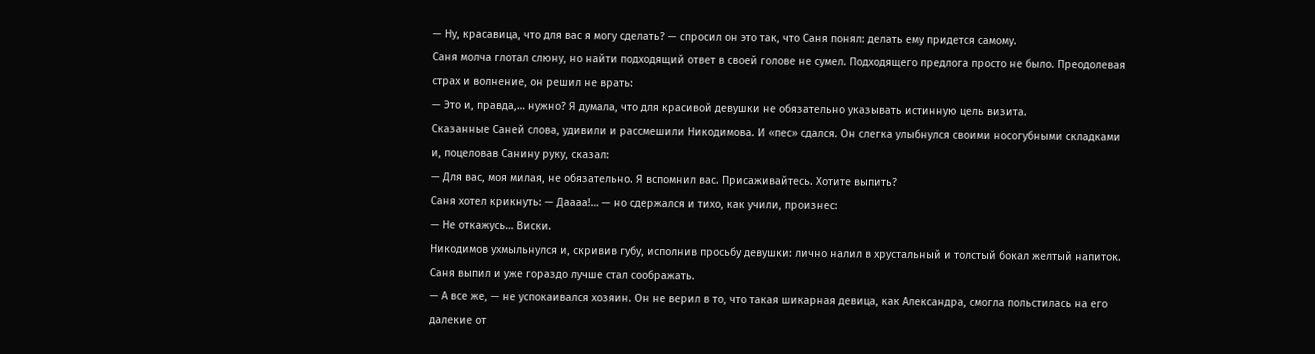— Ну, красавица, что для вас я могу сделать? — спросил он это так, что Саня понял: делать ему придется самому.
Саня молча глотал слюну, но найти подходящий ответ в своей голове не сумел. Подходящего предлога просто не было. Преодолевая страх и волнение, он решил не врать:
— Это и, правда,… нужно? Я думала, что для красивой девушки не обязательно указывать истинную цель визита.
Сказанные Саней слова, удивили и рассмешили Никодимова. И «пес» сдался. Он слегка улыбнулся своими носогубными складками и, поцеловав Санину руку, сказал:
— Для вас, моя милая, не обязательно. Я вспомнил вас. Присаживайтесь. Хотите выпить?
Саня хотел крикнуть: — Даааа!… — но сдержался и тихо, как учили, произнес:
— Не откажусь… Виски.
Никодимов ухмыльнулся и, скривив губу, исполнив просьбу девушки: лично налил в хрустальный и толстый бокал желтый напиток.
Саня выпил и уже гораздо лучше стал соображать.
— А все же, — не успокаивался хозяин. Он не верил в то, что такая шикарная девица, как Александра, смогла польстилась на его далекие от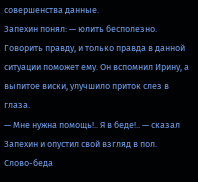совершенства данные.
Запехин понял: — юлить бесполезно. Говорить правду, и только правда в данной ситуации поможет ему. Он вспомнил Ирину, а выпитое виски, улучшило приток слез в глаза.
— Мне нужна помощь!.. Я в беде!.. — сказал Запехин и опустил свой взгляд в пол.
Слово-беда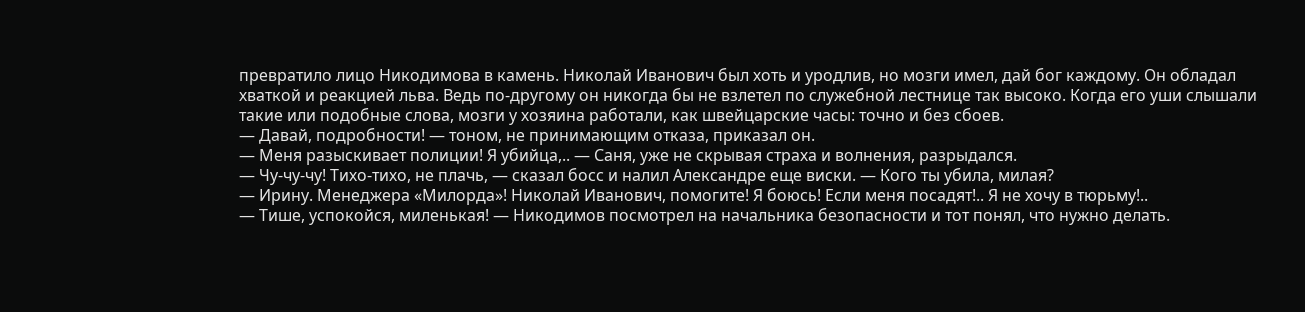превратило лицо Никодимова в камень. Николай Иванович был хоть и уродлив, но мозги имел, дай бог каждому. Он обладал хваткой и реакцией льва. Ведь по-другому он никогда бы не взлетел по служебной лестнице так высоко. Когда его уши слышали такие или подобные слова, мозги у хозяина работали, как швейцарские часы: точно и без сбоев.
— Давай, подробности! — тоном, не принимающим отказа, приказал он.
— Меня разыскивает полиции! Я убийца,.. — Саня, уже не скрывая страха и волнения, разрыдался.
— Чу-чу-чу! Тихо-тихо, не плачь, — сказал босс и налил Александре еще виски. — Кого ты убила, милая?
— Ирину. Менеджера «Милорда»! Николай Иванович, помогите! Я боюсь! Если меня посадят!.. Я не хочу в тюрьму!..
— Тише, успокойся, миленькая! — Никодимов посмотрел на начальника безопасности и тот понял, что нужно делать.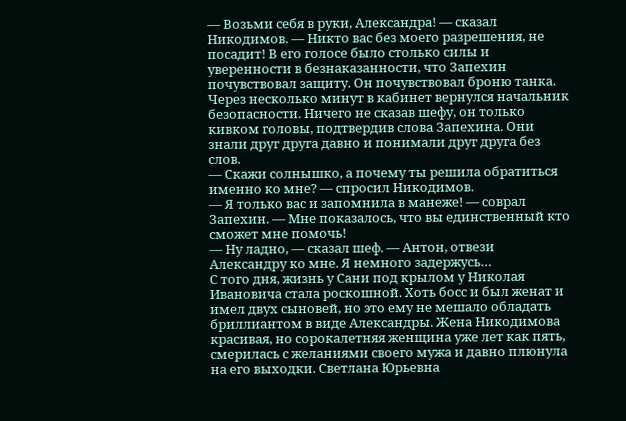— Возьми себя в руки, Александра! — сказал Никодимов. — Никто вас без моего разрешения, не посадит! В его голосе было столько силы и уверенности в безнаказанности, что Запехин почувствовал защиту. Он почувствовал броню танка.
Через несколько минут в кабинет вернулся начальник безопасности. Ничего не сказав шефу, он только кивком головы, подтвердив слова Запехина. Они знали друг друга давно и понимали друг друга без слов.
— Скажи солнышко, а почему ты решила обратиться именно ко мне? — спросил Никодимов.
— Я только вас и запомнила в манеже! — соврал Запехин. — Мне показалось, что вы единственный кто сможет мне помочь!
— Ну ладно, — сказал шеф. — Антон, отвези Александру ко мне. Я немного задержусь…
С того дня, жизнь у Сани под крылом у Николая Ивановича стала роскошной. Хоть босс и был женат и имел двух сыновей, но это ему не мешало обладать бриллиантом в виде Александры. Жена Никодимова красивая, но сорокалетняя женщина уже лет как пять, смерилась с желаниями своего мужа и давно плюнула на его выходки. Светлана Юрьевна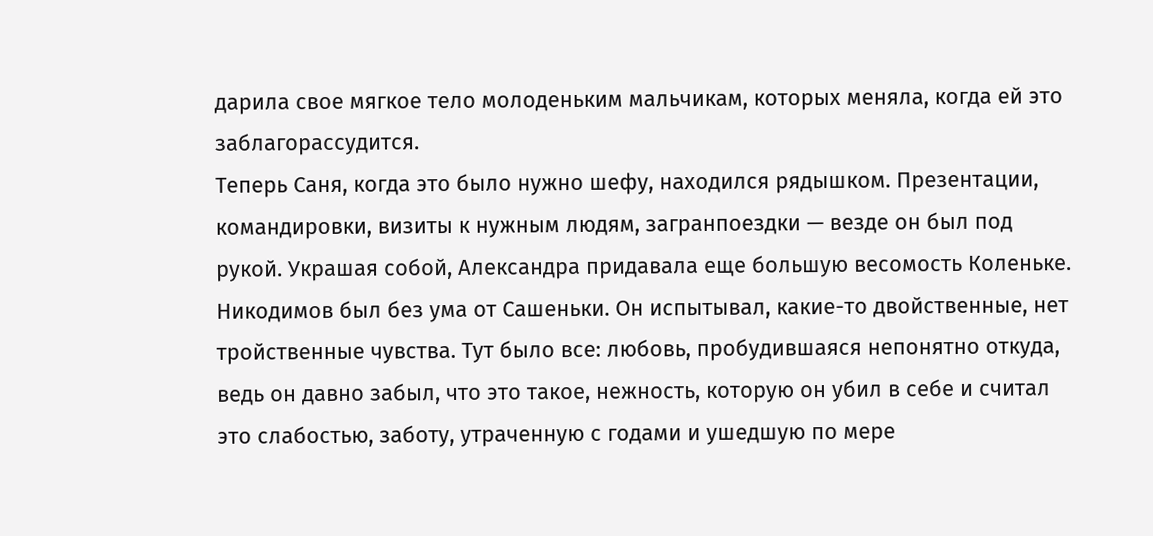дарила свое мягкое тело молоденьким мальчикам, которых меняла, когда ей это заблагорассудится.
Теперь Саня, когда это было нужно шефу, находился рядышком. Презентации, командировки, визиты к нужным людям, загранпоездки — везде он был под рукой. Украшая собой, Александра придавала еще большую весомость Коленьке.
Никодимов был без ума от Сашеньки. Он испытывал, какие-то двойственные, нет тройственные чувства. Тут было все: любовь, пробудившаяся непонятно откуда, ведь он давно забыл, что это такое, нежность, которую он убил в себе и считал это слабостью, заботу, утраченную с годами и ушедшую по мере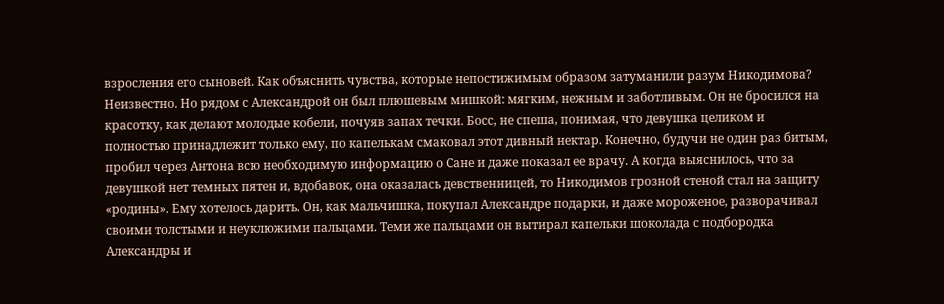взросления его сыновей. Как объяснить чувства, которые непостижимым образом затуманили разум Никодимова? Неизвестно. Но рядом с Александрой он был плюшевым мишкой: мягким, нежным и заботливым. Он не бросился на красотку, как делают молодые кобели, почуяв запах течки. Босс, не спеша, понимая, что девушка целиком и полностью принадлежит только ему, по капелькам смаковал этот дивный нектар. Конечно, будучи не один раз битым, пробил через Антона всю необходимую информацию о Сане и даже показал ее врачу. А когда выяснилось, что за девушкой нет темных пятен и, вдобавок, она оказалась девственницей, то Никодимов грозной стеной стал на защиту «родины». Ему хотелось дарить. Он, как мальчишка, покупал Александре подарки, и даже мороженое, разворачивал своими толстыми и неуклюжими пальцами. Теми же пальцами он вытирал капельки шоколада с подбородка Александры и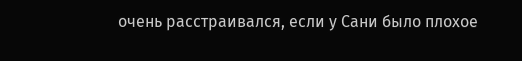очень расстраивался, если у Сани было плохое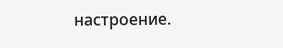настроение.